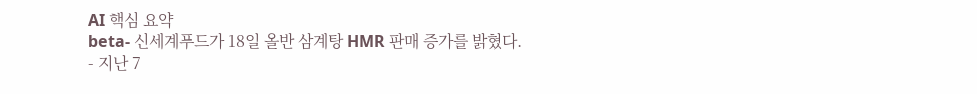AI 핵심 요약
beta- 신세계푸드가 18일 올반 삼계탕 HMR 판매 증가를 밝혔다.
- 지난 7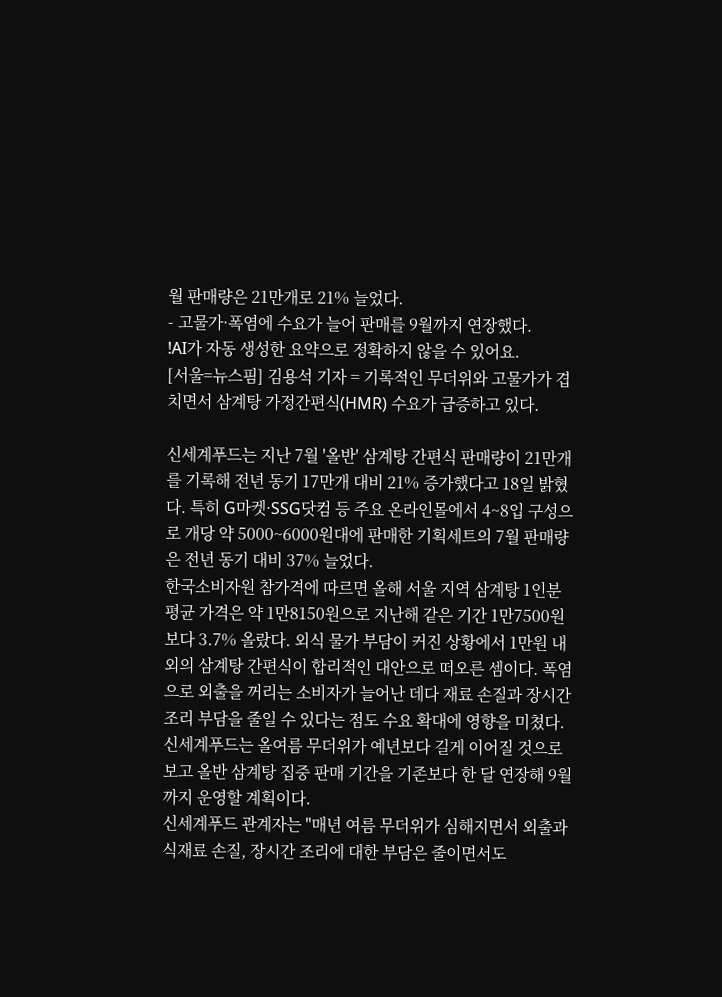월 판매량은 21만개로 21% 늘었다.
- 고물가·폭염에 수요가 늘어 판매를 9월까지 연장했다.
!AI가 자동 생성한 요약으로 정확하지 않을 수 있어요.
[서울=뉴스핌] 김용석 기자 = 기록적인 무더위와 고물가가 겹치면서 삼계탕 가정간편식(HMR) 수요가 급증하고 있다.

신세계푸드는 지난 7월 '올반' 삼계탕 간편식 판매량이 21만개를 기록해 전년 동기 17만개 대비 21% 증가했다고 18일 밝혔다. 특히 G마켓·SSG닷컴 등 주요 온라인몰에서 4~8입 구성으로 개당 약 5000~6000원대에 판매한 기획세트의 7월 판매량은 전년 동기 대비 37% 늘었다.
한국소비자원 참가격에 따르면 올해 서울 지역 삼계탕 1인분 평균 가격은 약 1만8150원으로 지난해 같은 기간 1만7500원보다 3.7% 올랐다. 외식 물가 부담이 커진 상황에서 1만원 내외의 삼계탕 간편식이 합리적인 대안으로 떠오른 셈이다. 폭염으로 외출을 꺼리는 소비자가 늘어난 데다 재료 손질과 장시간 조리 부담을 줄일 수 있다는 점도 수요 확대에 영향을 미쳤다.
신세계푸드는 올여름 무더위가 예년보다 길게 이어질 것으로 보고 올반 삼계탕 집중 판매 기간을 기존보다 한 달 연장해 9월까지 운영할 계획이다.
신세계푸드 관계자는 "매년 여름 무더위가 심해지면서 외출과 식재료 손질, 장시간 조리에 대한 부담은 줄이면서도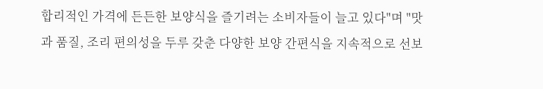합리적인 가격에 든든한 보양식을 즐기려는 소비자들이 늘고 있다"며 "맛과 품질, 조리 편의성을 두루 갖춘 다양한 보양 간편식을 지속적으로 선보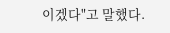이겠다"고 말했다.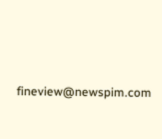fineview@newspim.com